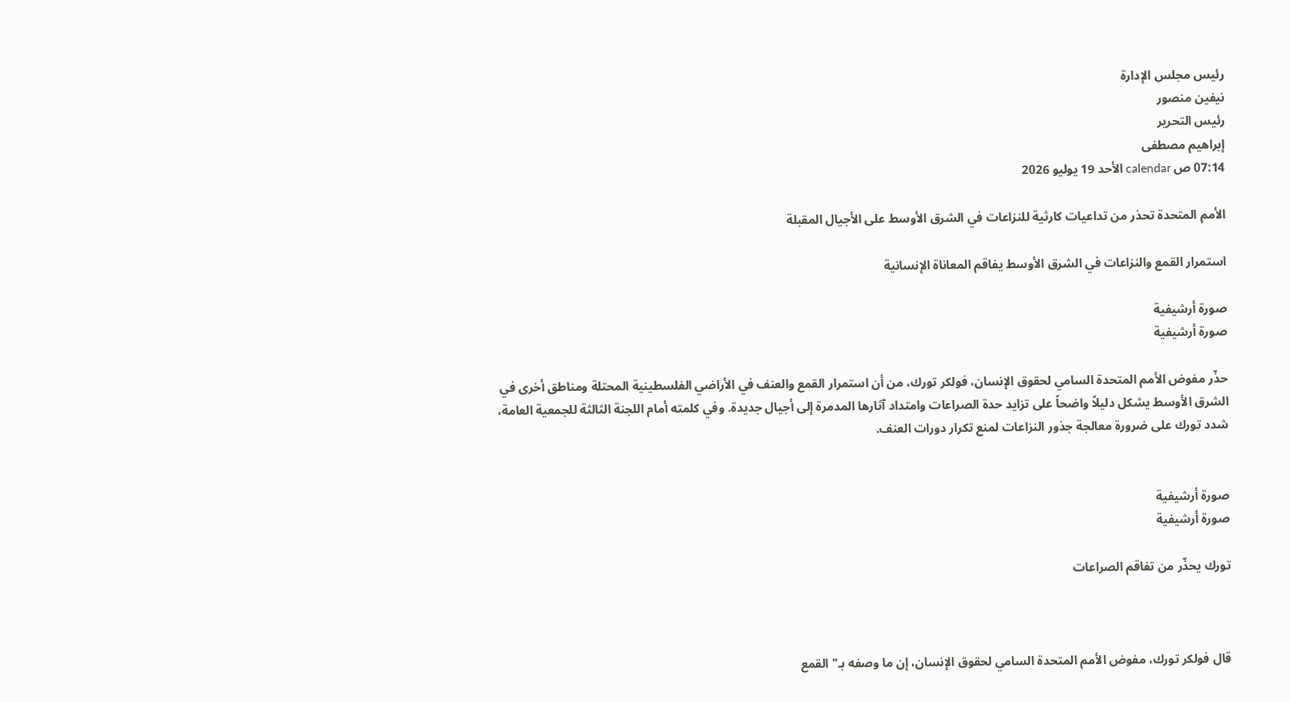رئيس مجلس الإدارة
نيفين منصور
رئيس التحرير
إبراهيم مصطفى
07:14 ص calendar الأحد 19 يوليو 2026

الأمم المتحدة تحذر من تداعيات كارثية للنزاعات في الشرق الأوسط على الأجيال المقبلة

استمرار القمع والنزاعات في الشرق الأوسط يفاقم المعاناة الإنسانية

صورة أرشيفية
صورة أرشيفية

حذّر مفوض الأمم المتحدة السامي لحقوق الإنسان، فولكر تورك، من أن استمرار القمع والعنف في الأراضي الفلسطينية المحتلة ومناطق أخرى في الشرق الأوسط يشكل دليلاً واضحاً على تزايد حدة الصراعات وامتداد آثارها المدمرة إلى أجيال جديدة. وفي كلمته أمام اللجنة الثالثة للجمعية العامة، شدد تورك على ضرورة معالجة جذور النزاعات لمنع تكرار دورات العنف.


صورة أرشيفية
صورة أرشيفية

تورك يحذّر من تفاقم الصراعات



قال فولكر تورك، مفوض الأمم المتحدة السامي لحقوق الإنسان، إن ما وصفه بـ"القمع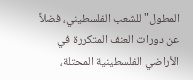المطول" للشعب الفلسطيني، فضلاً عن دورات العنف المتكررة في الأراضي الفلسطينية المحتلة،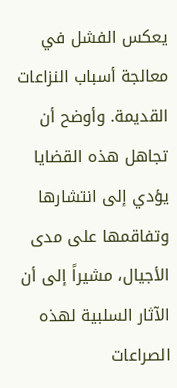يعكس الفشل في معالجة أسباب النزاعات القديمة. وأوضح أن تجاهل هذه القضايا يؤدي إلى انتشارها وتفاقمها على مدى الأجيال، مشيراً إلى أن الآثار السلبية لهذه الصراعات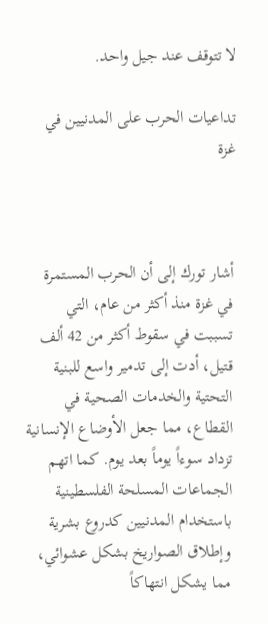لا تتوقف عند جيل واحد.

تداعيات الحرب على المدنيين في غزة



أشار تورك إلى أن الحرب المستمرة في غزة منذ أكثر من عام، التي تسببت في سقوط أكثر من 42 ألف قتيل، أدت إلى تدمير واسع للبنية التحتية والخدمات الصحية في القطاع، مما جعل الأوضاع الإنسانية تزداد سوءاً يوماً بعد يوم. كما اتهم الجماعات المسلحة الفلسطينية باستخدام المدنيين كدروع بشرية وإطلاق الصواريخ بشكل عشوائي، مما يشكل انتهاكاً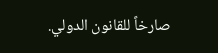صارخاً للقانون الدولي.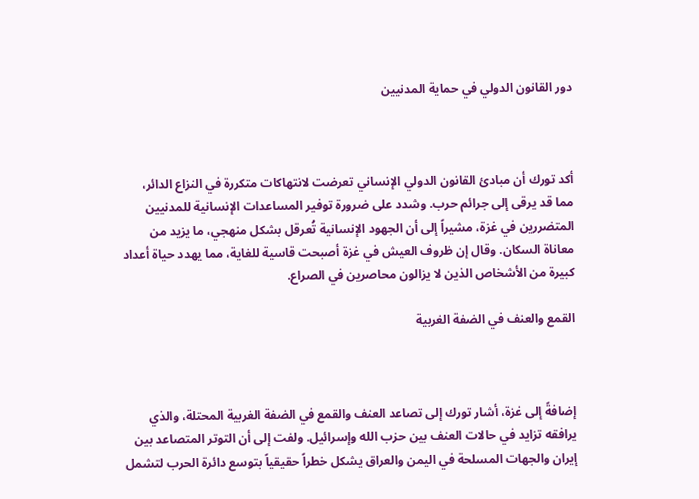دور القانون الدولي في حماية المدنيين



أكد تورك أن مبادئ القانون الدولي الإنساني تعرضت لانتهاكات متكررة في النزاع الدائر، مما قد يرقى إلى جرائم حرب. وشدد على ضرورة توفير المساعدات الإنسانية للمدنيين المتضررين في غزة، مشيراً إلى أن الجهود الإنسانية تُعرقل بشكل منهجي، ما يزيد من معاناة السكان. وقال إن ظروف العيش في غزة أصبحت قاسية للغاية، مما يهدد حياة أعداد كبيرة من الأشخاص الذين لا يزالون محاصرين في الصراع.

القمع والعنف في الضفة الغربية



إضافةً إلى غزة، أشار تورك إلى تصاعد العنف والقمع في الضفة الغربية المحتلة، والذي يرافقه تزايد في حالات العنف بين حزب الله وإسرائيل. ولفت إلى أن التوتر المتصاعد بين إيران والجهات المسلحة في اليمن والعراق يشكل خطراً حقيقياً بتوسع دائرة الحرب لتشمل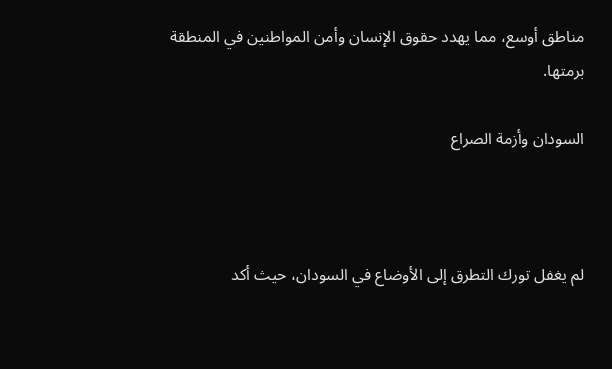مناطق أوسع، مما يهدد حقوق الإنسان وأمن المواطنين في المنطقة برمتها.

السودان وأزمة الصراع



لم يغفل تورك التطرق إلى الأوضاع في السودان، حيث أكد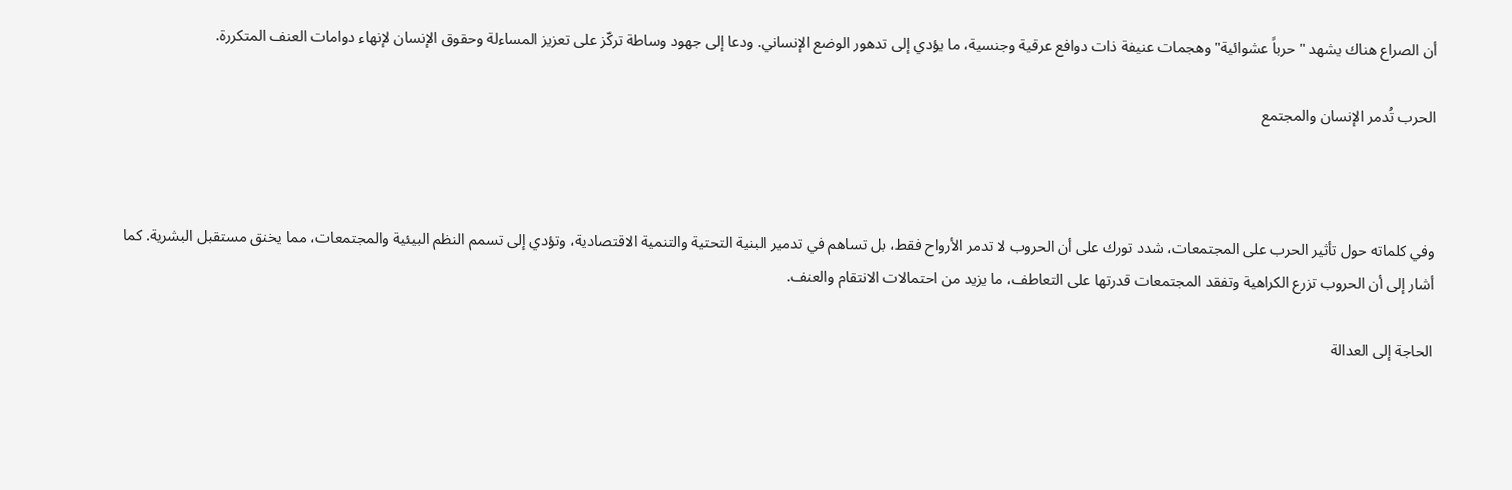أن الصراع هناك يشهد "حرباً عشوائية" وهجمات عنيفة ذات دوافع عرقية وجنسية، ما يؤدي إلى تدهور الوضع الإنساني. ودعا إلى جهود وساطة تركّز على تعزيز المساءلة وحقوق الإنسان لإنهاء دوامات العنف المتكررة.

الحرب تُدمر الإنسان والمجتمع



وفي كلماته حول تأثير الحرب على المجتمعات، شدد تورك على أن الحروب لا تدمر الأرواح فقط، بل تساهم في تدمير البنية التحتية والتنمية الاقتصادية، وتؤدي إلى تسمم النظم البيئية والمجتمعات، مما يخنق مستقبل البشرية. كما أشار إلى أن الحروب تزرع الكراهية وتفقد المجتمعات قدرتها على التعاطف، ما يزيد من احتمالات الانتقام والعنف.

الحاجة إلى العدالة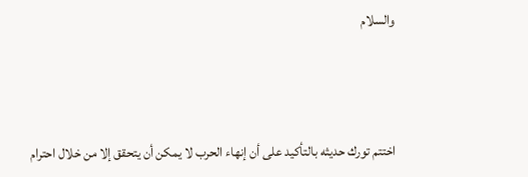والسلام



اختتم تورك حديثه بالتأكيد على أن إنهاء الحرب لا يمكن أن يتحقق إلا من خلال احترام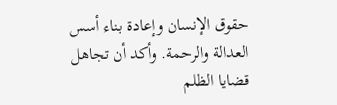حقوق الإنسان وإعادة بناء أسس العدالة والرحمة. وأكد أن تجاهل قضايا الظلم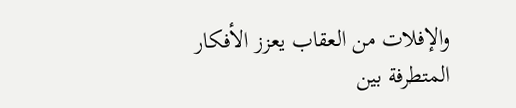والإفلات من العقاب يعزز الأفكار المتطرفة بين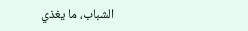الشباب، ما يغذي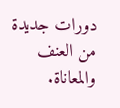دورات جديدة من العنف والمعاناة.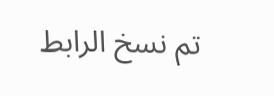تم نسخ الرابط